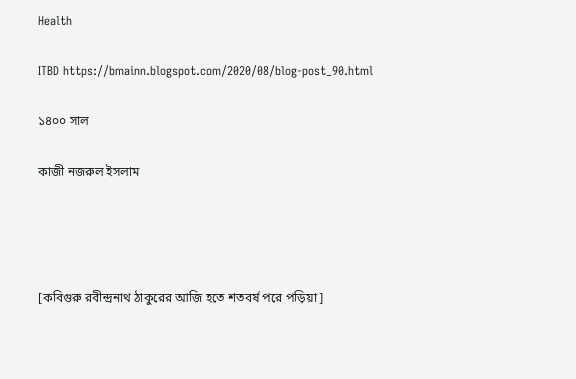Health

ITBD https://bmainn.blogspot.com/2020/08/blog-post_90.html

১৪০০ সাল

কাজী নজরুল ইসলাম




[কবিগুরু রবীন্দ্রনাথ ঠাকুরের আজি হতে শতবর্ষ পরে পড়িয়া]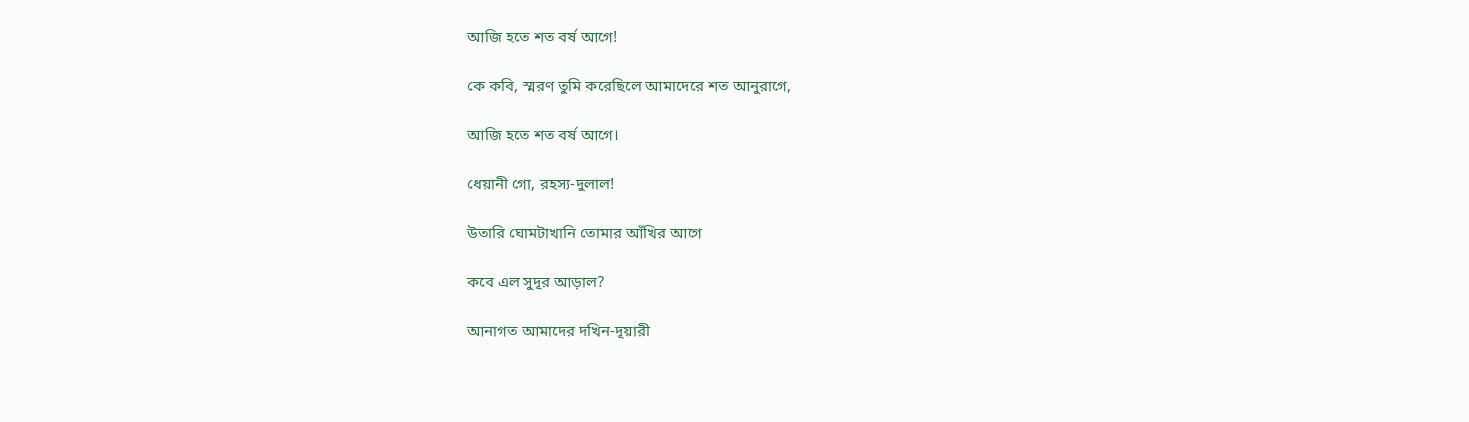আজি হতে শত বর্ষ আগে!

কে কবি, স্মরণ তুমি করেছিলে আমাদেরে শত আনুরাগে,

আজি হতে শত বর্ষ আগে।

ধেয়ানী গো, রহস্য-দুলাল!

উতারি ঘোমটাখানি তোমার আঁখির আগে

কবে এল সুদূর আড়াল?

আনাগত আমাদের দখিন-দূয়ারী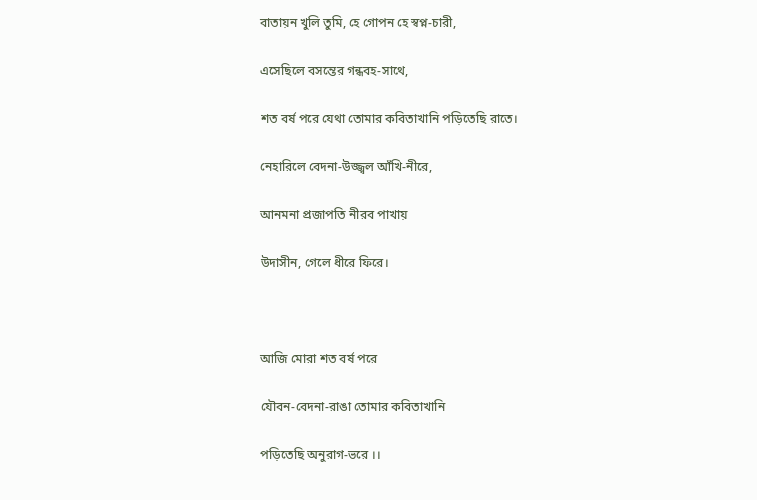বাতায়ন খুলি তুমি, হে গোপন হে স্বপ্ন-চারী,

এসেছিলে বসন্তের গন্ধবহ-সাথে,

শত বর্ষ পরে যেথা তোমার কবিতাখানি পড়িতেছি রাতে।

নেহারিলে বেদনা-উজ্জ্বল আঁখি-নীরে,

আনমনা প্রজাপতি নীরব পাখায়

উদাসীন, গেলে ধীরে ফিরে।



আজি মোরা শত বর্ষ পরে

যৌবন-বেদনা-রাঙা তোমার কবিতাখানি

পড়িতেছি অনুরাগ-ভরে ।।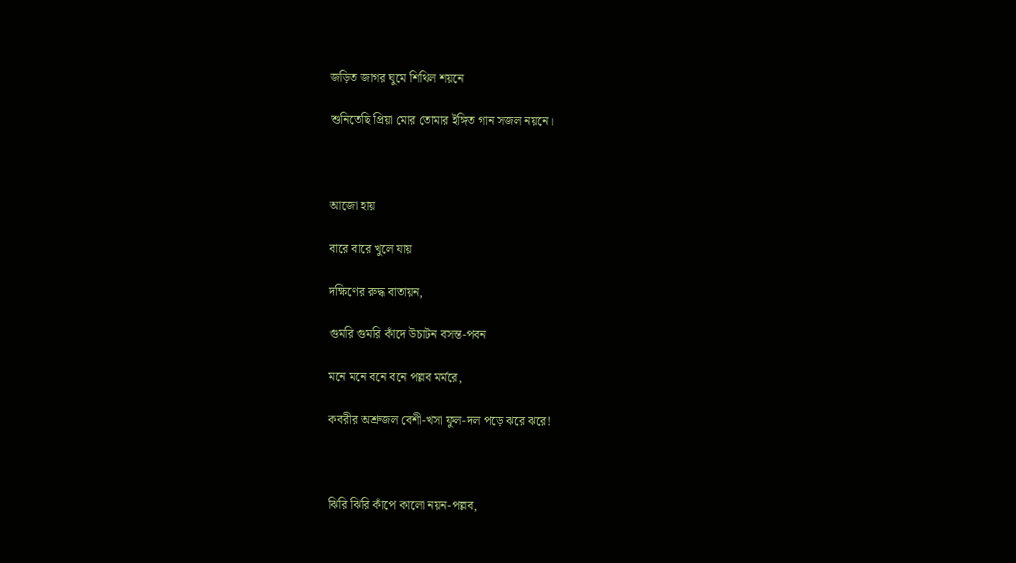জড়িত জাগর ঘুমে শিথিল শয়নে

শুনিতেছি প্রিয়া মোর তোমার ইঙ্গিত গান সজল নয়নে।



আজো হায়

বারে বারে খুলে যায়

দক্ষিণের রুদ্ধ বাতায়ন,

গুমরি গুমরি কাঁদে উচাটন বসন্ত-পবন

মনে মনে বনে বনে পল্লব মর্মরে,

কবরীর অশ্রুজল বেশী-খসা ফুল-দল পড়ে ঝরে ঝরে!



ঝিরি ঝিরি কাঁপে কালো নয়ন-পল্লব,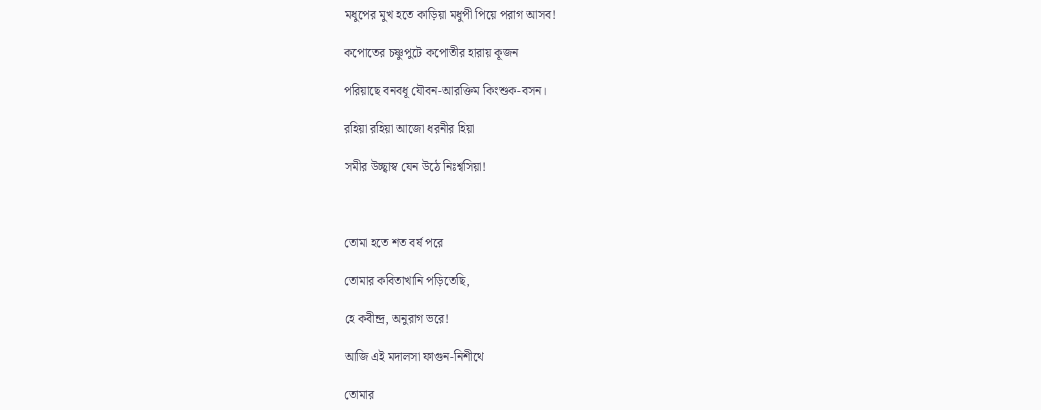মধুপের মুখ হতে কাড়িয়া মধুপী পিয়ে পরাগ আসব!

কপোতের চষ্ণুপুটে কপোতীর হারায় কূজন

পরিয়াছে বনবধূ যৌবন-আরক্তিম কিংশুক-বসন।

রহিয়া রহিয়া আজো ধরনীর হিয়া

সমীর উচ্ছ্বাস্ব যেন উঠে নিঃশ্বসিয়া!



তোমা হতে শত বর্ষ পরে

তোমার কবিতাখানি পড়িতেছি,

হে কবীন্দ্র, অনুরাগ ভরে!

আজি এই মদালসা ফাগুন-নিশীথে

তোমার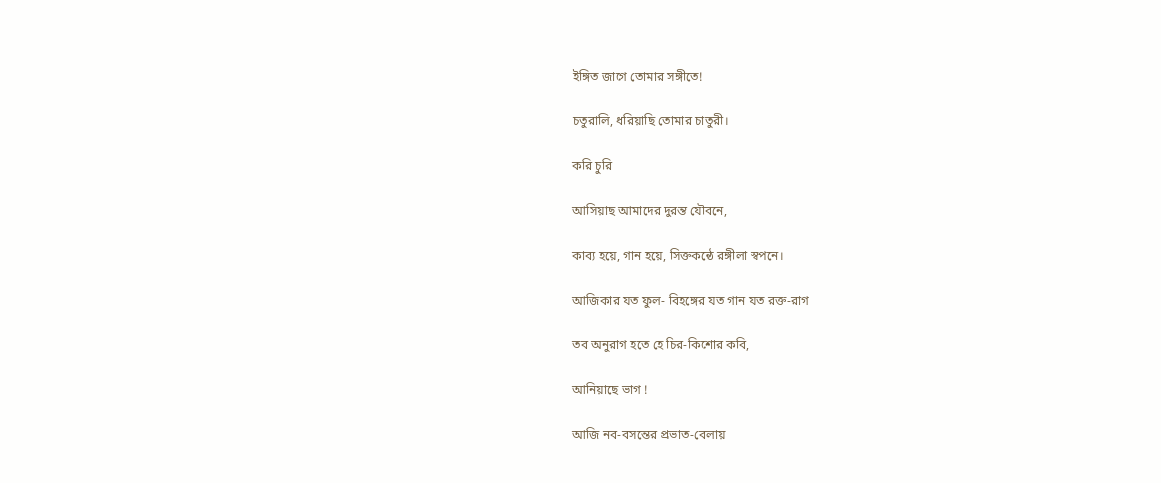ইঙ্গিত জাগে তোমার সঙ্গীতে!

চতুরালি, ধরিয়াছি তোমার চাতুরী।

করি চুরি

আসিয়াছ আমাদের দুরন্ত যৌবনে,

কাব্য হয়ে, গান হয়ে, সিক্তকন্ঠে রঙ্গীলা স্বপনে।

আজিকার যত ফুল- বিহঙ্গের যত গান যত রক্ত-রাগ

তব অনুরাগ হতে হে চির-কিশোর কবি,

আনিয়াছে ভাগ !

আজি নব-বসন্তের প্রভাত-বেলায়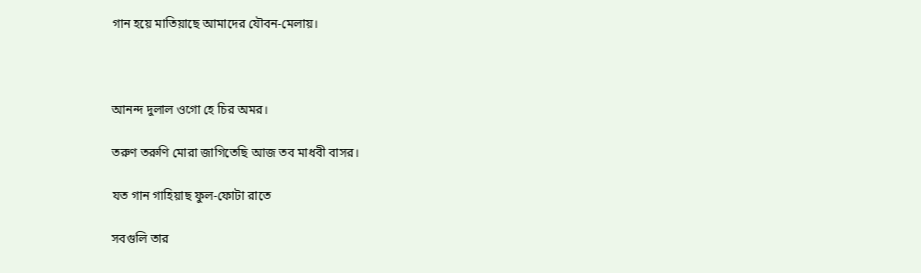গান হয়ে মাতিয়াছে আমাদের যৌবন-মেলায়।



আনন্দ দুলাল ওগো হে চির অমর।

তরুণ তরুণি মোরা জাগিতেছি আজ তব মাধবী বাসর।

যত গান গাহিয়াছ ফুল-ফোটা রাতে

সবগুলি তার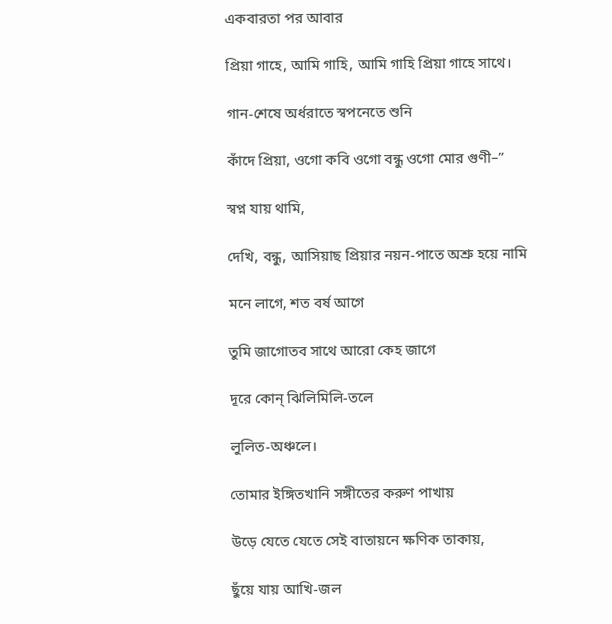একবারতা পর আবার

প্রিয়া গাহে, আমি গাহি, আমি গাহি প্রিয়া গাহে সাথে।

গান-শেষে অর্ধরাতে স্বপনেতে শুনি

কাঁদে প্রিয়া, ওগো কবি ওগো বন্ধু ওগো মোর গুণী–”

স্বপ্ন যায় থামি,

দেখি, বন্ধু, আসিয়াছ প্রিয়ার নয়ন-পাতে অশ্রু হয়ে নামি

মনে লাগে, শত বর্ষ আগে

তুমি জাগোতব সাথে আরো কেহ জাগে

দূরে কোন্ ঝিলিমিলি-তলে

লুলিত-অঞ্চলে।

তোমার ইঙ্গিতখানি সঙ্গীতের করুণ পাখায়

উড়ে যেতে যেতে সেই বাতায়নে ক্ষণিক তাকায়,

ছুঁয়ে যায় আখি-জল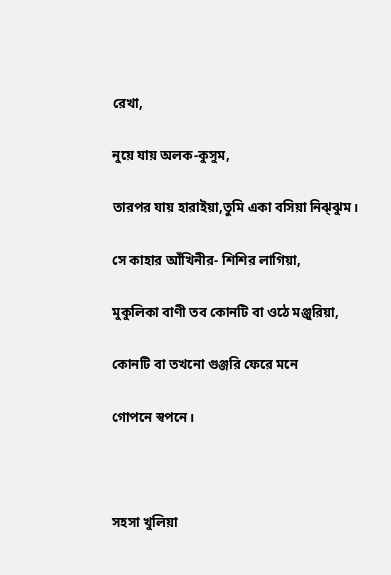রেখা,

নুয়ে যায় অলক-কুসুম,

তারপর যায় হারাইয়া,তুমি একা বসিয়া নিঝ্‌ঝুম।

সে কাহার আঁখিনীর- শিশির লাগিয়া,

মুকুলিকা বাণী তব কোনটি বা ওঠে মঞ্জুরিয়া,

কোনটি বা তখনো গুঞ্জরি ফেরে মনে

গোপনে স্বপনে।



সহসা খুলিয়া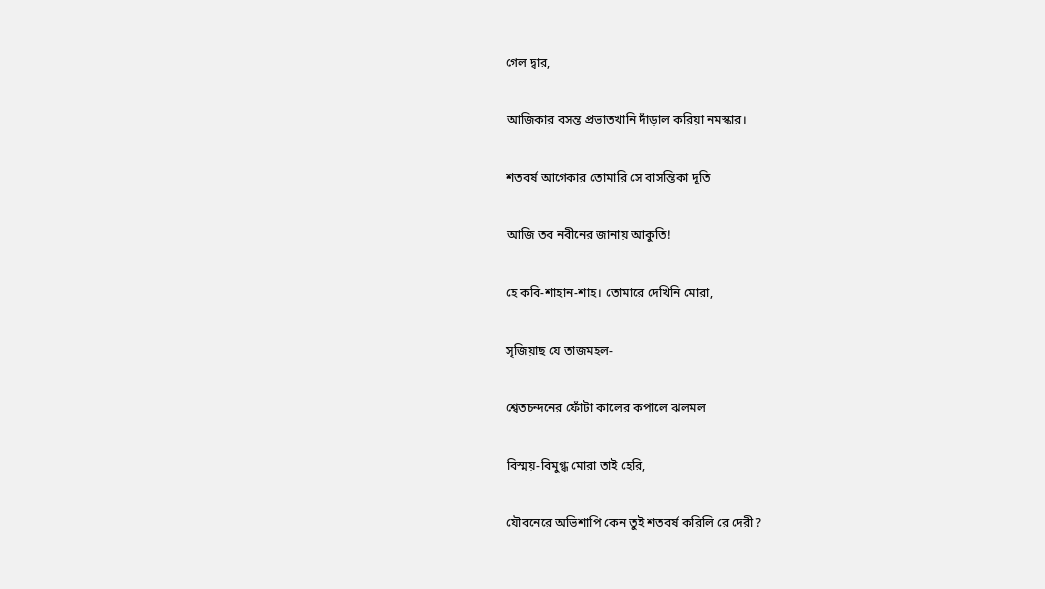গেল দ্বার,

আজিকার বসন্ত প্রভাতখানি দাঁড়াল করিয়া নমস্কার।

শতবর্ষ আগেকার তোমারি সে বাসন্তিকা দূতি

আজি তব নবীনের জানায় আকুতি!

হে কবি-শাহান-শাহ। তোমারে দেখিনি মোরা,

সৃজিয়াছ যে তাজমহল-

শ্বেতচন্দনের ফোঁটা কালের কপালে ঝলমল

বিস্ময়-বিমুগ্ধ মোরা তাই হেরি,

যৌবনেরে অভিশাপি কেন তুই শতবর্ষ করিলি রে দেরী?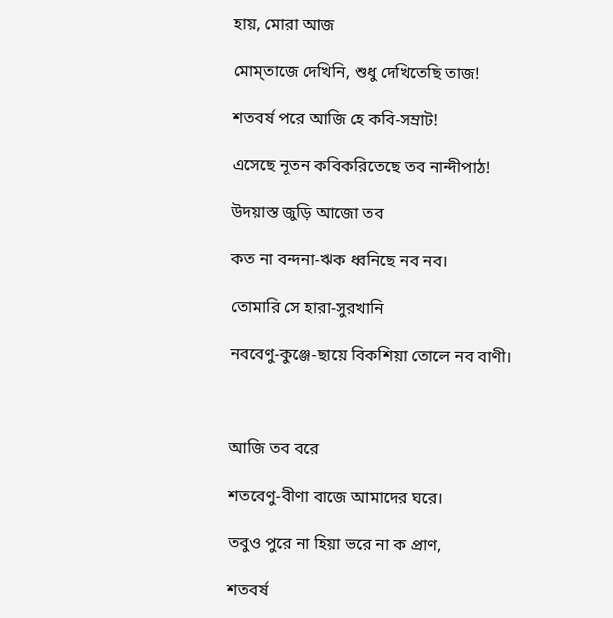হায়, মোরা আজ

মোম্‌তাজে দেখিনি, শুধু দেখিতেছি তাজ!

শতবর্ষ পরে আজি হে কবি-সম্রাট!

এসেছে নূতন কবিকরিতেছে তব নান্দীপাঠ!

উদয়াস্ত জুড়ি আজো তব

কত না বন্দনা-ঋক ধ্বনিছে নব নব।

তোমারি সে হারা-সুরখানি

নববেণু-কুঞ্জে-ছায়ে বিকশিয়া তোলে নব বাণী।



আজি তব বরে

শতবেণু-বীণা বাজে আমাদের ঘরে।

তবুও পুরে না হিয়া ভরে না ক প্রাণ,

শতবর্ষ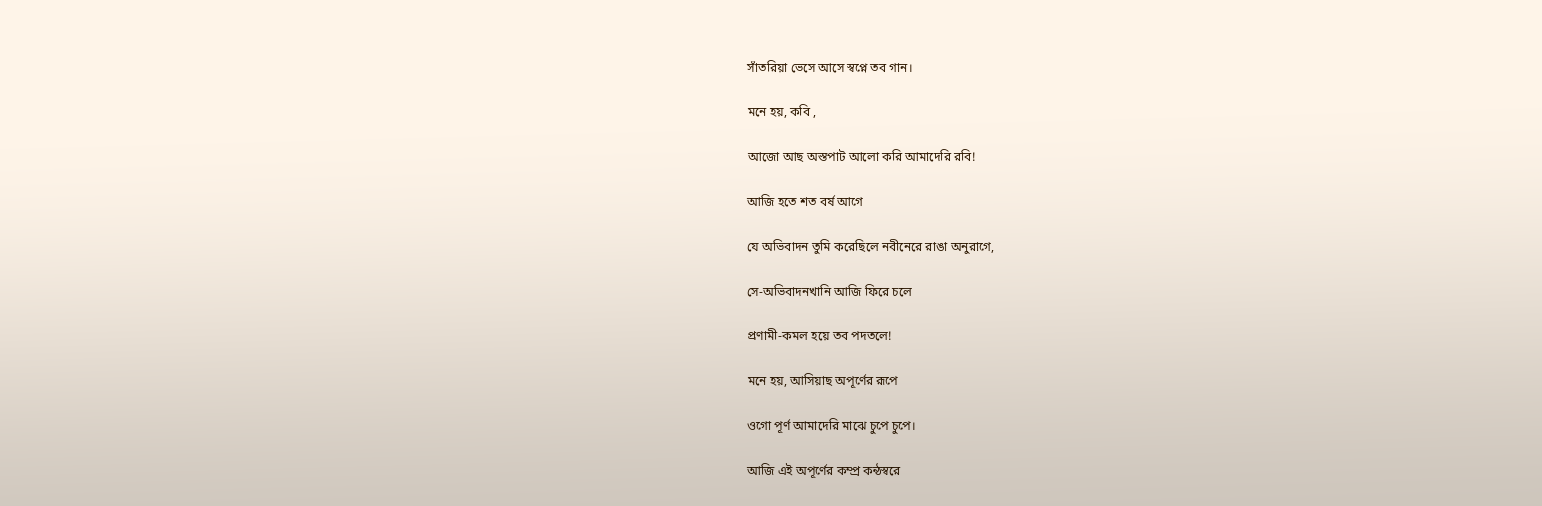সাঁতরিয়া ভেসে আসে স্বপ্নে তব গান।

মনে হয়, কবি ,

আজো আছ অস্তপাট আলো করি আমাদেরি রবি!

আজি হতে শত বর্ষ আগে

যে অভিবাদন তুমি করেছিলে নবীনেরে রাঙা অনুরাগে,

সে-অভিবাদনখানি আজি ফিরে চলে

প্রণামী-কমল হয়ে তব পদতলে!

মনে হয়, আসিয়াছ অপূর্ণের রূপে

ওগো পূর্ণ আমাদেরি মাঝে চুপে চুপে।

আজি এই অপূর্ণের কম্প্র কন্ঠস্বরে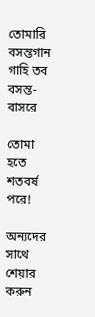তোমারি বসন্তগান গাহি তব বসন্ত-বাসরে

তোমা হতে শতবর্ষ পরে!

অন্যদের সাথে শেয়ার করুন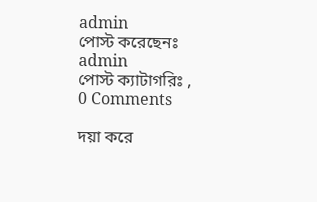admin
পোস্ট করেছেনঃ admin
পোস্ট ক্যাটাগরিঃ ,
0 Comments

দয়া করে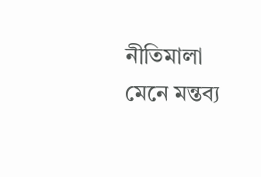নীতিমালা মেনে মন্তব্য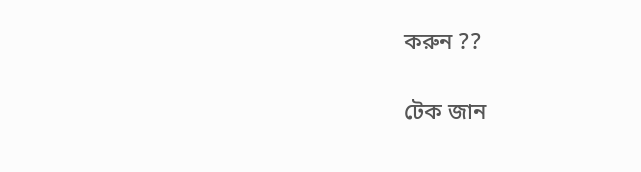করুন ??

টেক জান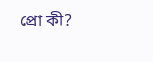প্রো কী?